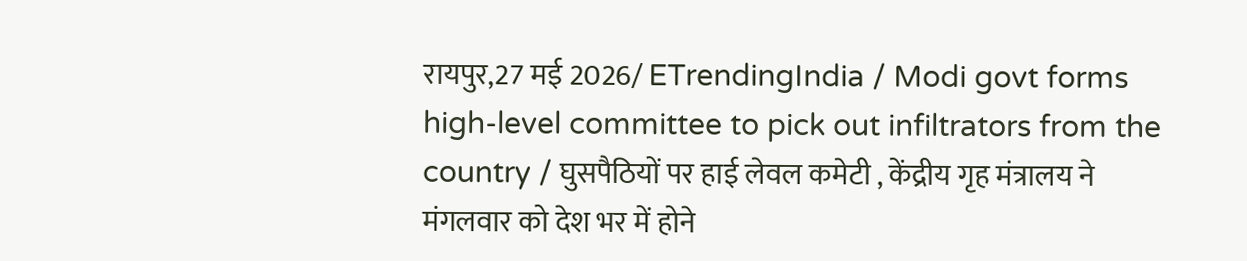रायपुर,27 मई 2026/ ETrendingIndia / Modi govt forms high-level committee to pick out infiltrators from the country / घुसपैठियों पर हाई लेवल कमेटी , केंद्रीय गृह मंत्रालय ने मंगलवार को देश भर में होने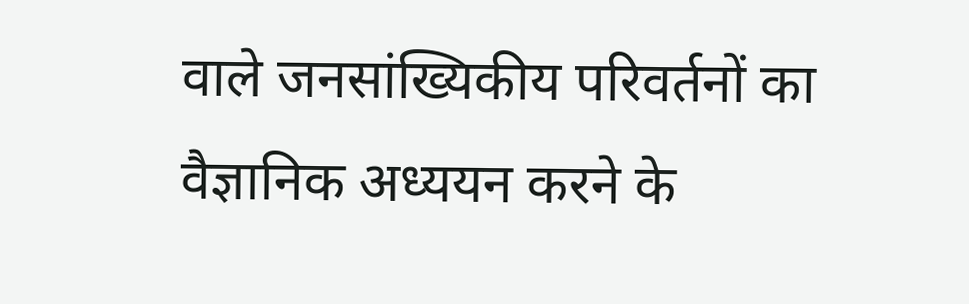वाले जनसांख्यिकीय परिवर्तनों का वैज्ञानिक अध्ययन करने के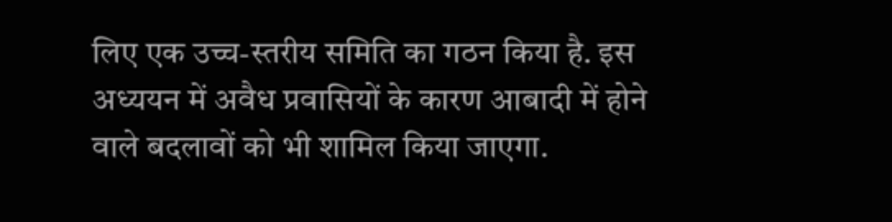लिए एक उच्च-स्तरीय समिति का गठन किया है. इस अध्ययन में अवैध प्रवासियों के कारण आबादी में होने वाले बदलावों को भी शामिल किया जाएगा.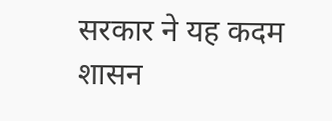सरकार ने यह कदम शासन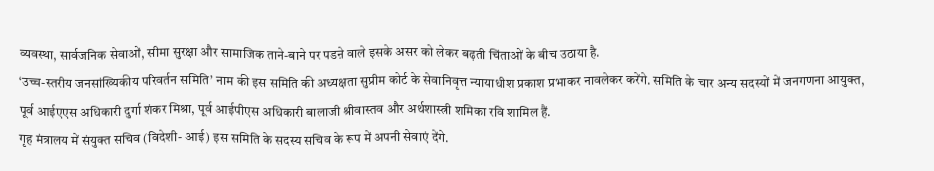व्यवस्था, सार्वजनिक सेवाओं, सीमा सुरक्षा और सामाजिक ताने-बाने पर पडऩे वाले इसके असर को लेकर बढ़ती चिंताओं के बीच उठाया है.
‘उच्च-स्तरीय जनसांख्यिकीय परिवर्तन समिति’ नाम की इस समिति की अध्यक्षता सुप्रीम कोर्ट के सेवानिवृत्त न्यायाधीश प्रकाश प्रभाकर नावलेकर करेंगे. समिति के चार अन्य सदस्यों में जनगणना आयुक्त, पूर्व आईएएस अधिकारी दुर्गा शंकर मिश्रा, पूर्व आईपीएस अधिकारी बालाजी श्रीवास्तव और अर्थशास्त्री शमिका रवि शामिल हैं.
गृह मंत्रालय में संयुक्त सचिव (विदेशी- आई) इस समिति के सदस्य सचिव के रूप में अपनी सेवाएं देंगे.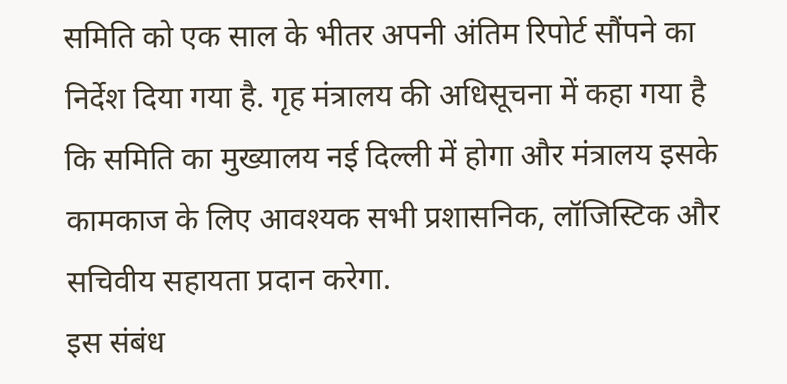समिति को एक साल के भीतर अपनी अंतिम रिपोर्ट सौंपने का निर्देश दिया गया है. गृह मंत्रालय की अधिसूचना में कहा गया है कि समिति का मुख्यालय नई दिल्ली में होगा और मंत्रालय इसके कामकाज के लिए आवश्यक सभी प्रशासनिक, लॉजिस्टिक और सचिवीय सहायता प्रदान करेगा.
इस संबंध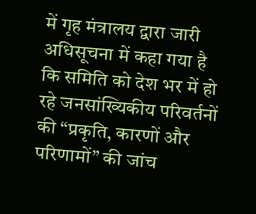में गृह मंत्रालय द्वारा जारी अधिसूचना में कहा गया है कि समिति को देश भर में हो रहे जनसांख्यिकीय परिवर्तनों की “प्रकृति, कारणों और परिणामों” की जांच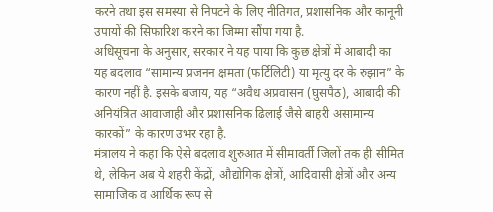करने तथा इस समस्या से निपटने के लिए नीतिगत, प्रशासनिक और कानूनी उपायों की सिफारिश करने का जिम्मा सौंपा गया है.
अधिसूचना के अनुसार, सरकार ने यह पाया कि कुछ क्षेत्रों में आबादी का यह बदलाव “सामान्य प्रजनन क्षमता (फर्टिलिटी) या मृत्यु दर के रुझान” के कारण नहीं है. इसके बजाय, यह “अवैध अप्रवासन (घुसपैठ), आबादी की अनियंत्रित आवाजाही और प्रशासनिक ढिलाई जैसे बाहरी असामान्य कारकों” के कारण उभर रहा है.
मंत्रालय ने कहा कि ऐसे बदलाव शुरुआत में सीमावर्ती जिलों तक ही सीमित थे, लेकिन अब ये शहरी केंद्रों, औद्योगिक क्षेत्रों, आदिवासी क्षेत्रों और अन्य सामाजिक व आर्थिक रूप से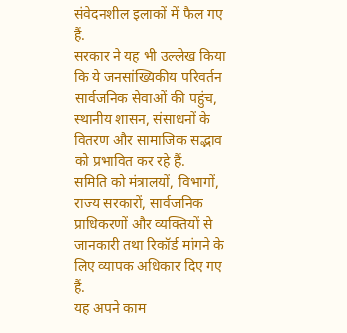संवेदनशील इलाकों में फैल गए हैं.
सरकार ने यह भी उल्लेख किया कि ये जनसांख्यिकीय परिवर्तन सार्वजनिक सेवाओं की पहुंच, स्थानीय शासन, संसाधनों के वितरण और सामाजिक सद्भाव को प्रभावित कर रहे हैं.
समिति को मंत्रालयों, विभागों, राज्य सरकारों, सार्वजनिक प्राधिकरणों और व्यक्तियों से जानकारी तथा रिकॉर्ड मांगने के लिए व्यापक अधिकार दिए गए हैं.
यह अपने काम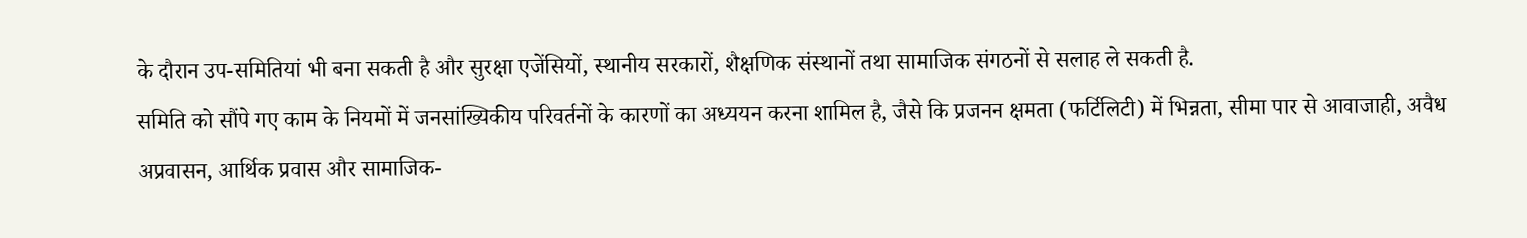के दौरान उप-समितियां भी बना सकती है और सुरक्षा एजेंसियों, स्थानीय सरकारों, शैक्षणिक संस्थानों तथा सामाजिक संगठनों से सलाह ले सकती है.
समिति को सौंपे गए काम के नियमों में जनसांख्यिकीय परिवर्तनों के कारणों का अध्ययन करना शामिल है, जैसे कि प्रजनन क्षमता (फर्टिलिटी) में भिन्नता, सीमा पार से आवाजाही, अवैध अप्रवासन, आर्थिक प्रवास और सामाजिक-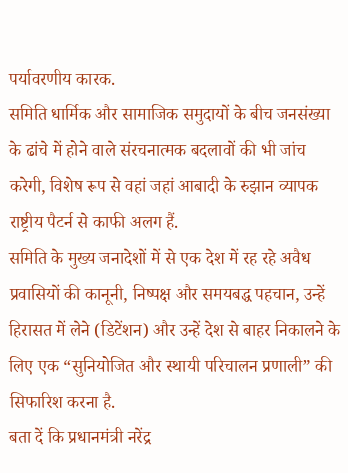पर्यावरणीय कारक.
समिति धार्मिक और सामाजिक समुदायों के बीच जनसंख्या के ढांचे में होने वाले संरचनात्मक बदलावों की भी जांच करेगी, विशेष रूप से वहां जहां आबादी के रुझान व्यापक राष्ट्रीय पैटर्न से काफी अलग हैं.
समिति के मुख्य जनादेशों में से एक देश में रह रहे अवैध प्रवासियों की कानूनी, निष्पक्ष और समयबद्ध पहचान, उन्हें हिरासत में लेने (डिटेंशन) और उन्हें देश से बाहर निकालने के लिए एक “सुनियोजित और स्थायी परिचालन प्रणाली” की सिफारिश करना है.
बता दें कि प्रधानमंत्री नरेंद्र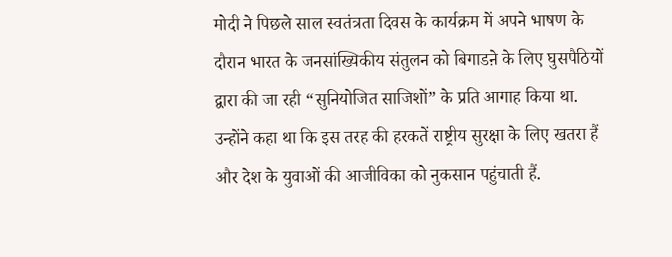मोदी ने पिछले साल स्वतंत्रता दिवस के कार्यक्रम में अपने भाषण के दौरान भारत के जनसांख्यिकीय संतुलन को बिगाडऩे के लिए घुसपैठियों द्वारा की जा रही “सुनियोजित साजिशों” के प्रति आगाह किया था. उन्होंने कहा था कि इस तरह की हरकतें राष्ट्रीय सुरक्षा के लिए खतरा हैं और देश के युवाओं की आजीविका को नुकसान पहुंचाती हैं.